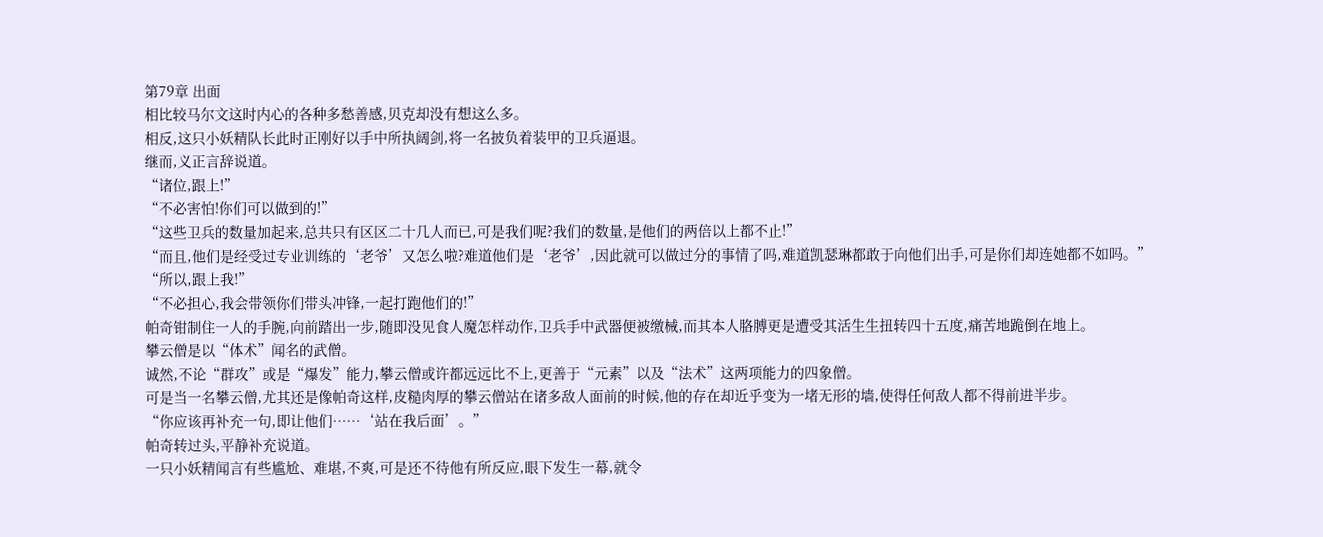第79章 出面
相比较马尔文这时内心的各种多愁善感,贝克却没有想这么多。
相反,这只小妖精队长此时正刚好以手中所执阔剑,将一名披负着装甲的卫兵逼退。
继而,义正言辞说道。
“诸位,跟上!”
“不必害怕!你们可以做到的!”
“这些卫兵的数量加起来,总共只有区区二十几人而已,可是我们呢?我们的数量,是他们的两倍以上都不止!”
“而且,他们是经受过专业训练的‘老爷’又怎么啦?难道他们是‘老爷’,因此就可以做过分的事情了吗,难道凯瑟琳都敢于向他们出手,可是你们却连她都不如吗。”
“所以,跟上我!”
“不必担心,我会带领你们带头冲锋,一起打跑他们的!”
帕奇钳制住一人的手腕,向前踏出一步,随即没见食人魔怎样动作,卫兵手中武器便被缴械,而其本人胳膊更是遭受其活生生扭转四十五度,痛苦地跪倒在地上。
攀云僧是以“体术”闻名的武僧。
诚然,不论“群攻”或是“爆发”能力,攀云僧或许都远远比不上,更善于“元素”以及“法术”这两项能力的四象僧。
可是当一名攀云僧,尤其还是像帕奇这样,皮糙肉厚的攀云僧站在诸多敌人面前的时候,他的存在却近乎变为一堵无形的墙,使得任何敌人都不得前进半步。
“你应该再补充一句,即让他们……‘站在我后面’。”
帕奇转过头,平静补充说道。
一只小妖精闻言有些尴尬、难堪,不爽,可是还不待他有所反应,眼下发生一幕,就令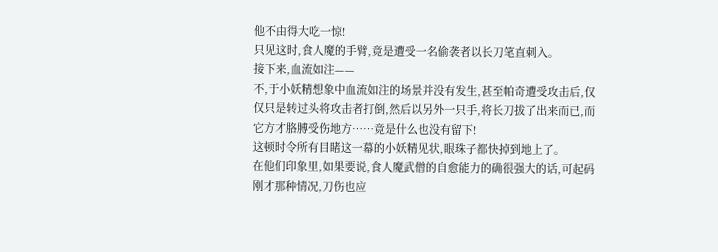他不由得大吃一惊!
只见这时,食人魔的手臂,竟是遭受一名偷袭者以长刀笔直刺入。
接下来,血流如注——
不,于小妖精想象中血流如注的场景并没有发生,甚至帕奇遭受攻击后,仅仅只是转过头将攻击者打倒,然后以另外一只手,将长刀拔了出来而已,而它方才胳膊受伤地方……竟是什么也没有留下!
这顿时令所有目睹这一幕的小妖精见状,眼珠子都快掉到地上了。
在他们印象里,如果要说,食人魔武僧的自愈能力的确很强大的话,可起码刚才那种情况,刀伤也应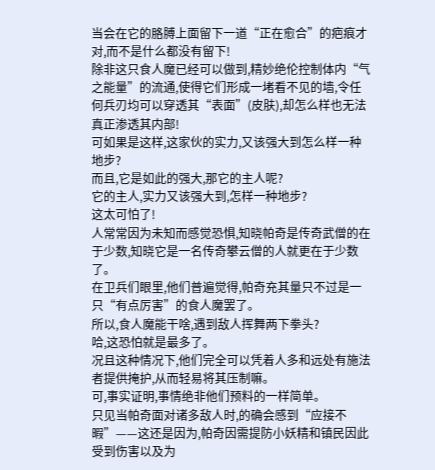当会在它的胳膊上面留下一道“正在愈合”的疤痕才对,而不是什么都没有留下!
除非这只食人魔已经可以做到,精妙绝伦控制体内“气之能量”的流通,使得它们形成一堵看不见的墙,令任何兵刃均可以穿透其“表面”(皮肤),却怎么样也无法真正渗透其内部!
可如果是这样,这家伙的实力,又该强大到怎么样一种地步?
而且,它是如此的强大,那它的主人呢?
它的主人,实力又该强大到,怎样一种地步?
这太可怕了!
人常常因为未知而感觉恐惧,知晓帕奇是传奇武僧的在于少数,知晓它是一名传奇攀云僧的人就更在于少数了。
在卫兵们眼里,他们普遍觉得,帕奇充其量只不过是一只“有点厉害”的食人魔罢了。
所以,食人魔能干啥,遇到敌人挥舞两下拳头?
哈,这恐怕就是最多了。
况且这种情况下,他们完全可以凭着人多和远处有施法者提供掩护,从而轻易将其压制嘛。
可,事实证明,事情绝非他们预料的一样简单。
只见当帕奇面对诸多敌人时,的确会感到“应接不暇”——这还是因为,帕奇因需提防小妖精和镇民因此受到伤害以及为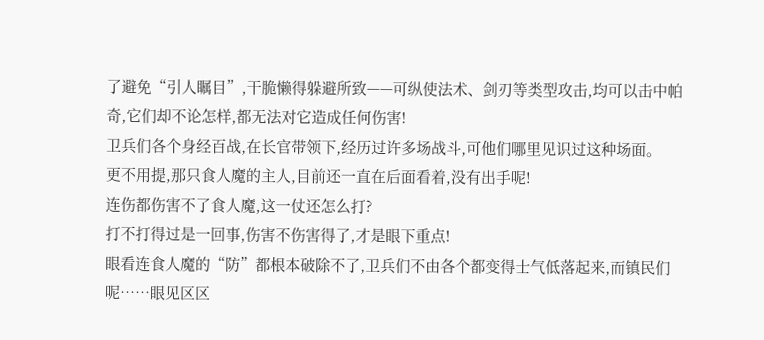了避免“引人瞩目”,干脆懒得躲避所致——可纵使法术、剑刃等类型攻击,均可以击中帕奇,它们却不论怎样,都无法对它造成任何伤害!
卫兵们各个身经百战,在长官带领下,经历过许多场战斗,可他们哪里见识过这种场面。
更不用提,那只食人魔的主人,目前还一直在后面看着,没有出手呢!
连伤都伤害不了食人魔,这一仗还怎么打?
打不打得过是一回事,伤害不伤害得了,才是眼下重点!
眼看连食人魔的“防”都根本破除不了,卫兵们不由各个都变得士气低落起来,而镇民们呢……眼见区区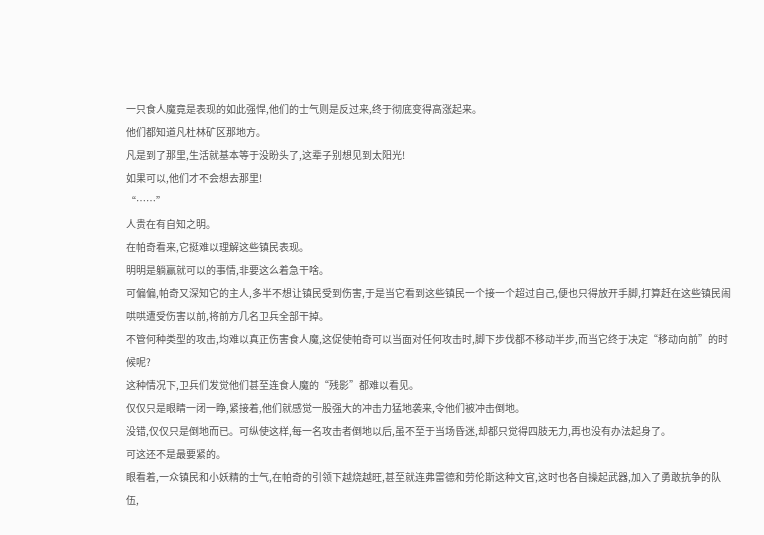一只食人魔竟是表现的如此强悍,他们的士气则是反过来,终于彻底变得高涨起来。
他们都知道凡杜林矿区那地方。
凡是到了那里,生活就基本等于没盼头了,这辈子别想见到太阳光!
如果可以,他们才不会想去那里!
“……”
人贵在有自知之明。
在帕奇看来,它挺难以理解这些镇民表现。
明明是躺赢就可以的事情,非要这么着急干啥。
可偏偏,帕奇又深知它的主人,多半不想让镇民受到伤害,于是当它看到这些镇民一个接一个超过自己,便也只得放开手脚,打算赶在这些镇民闹哄哄遭受伤害以前,将前方几名卫兵全部干掉。
不管何种类型的攻击,均难以真正伤害食人魔,这促使帕奇可以当面对任何攻击时,脚下步伐都不移动半步,而当它终于决定“移动向前”的时候呢?
这种情况下,卫兵们发觉他们甚至连食人魔的“残影”都难以看见。
仅仅只是眼睛一闭一睁,紧接着,他们就感觉一股强大的冲击力猛地袭来,令他们被冲击倒地。
没错,仅仅只是倒地而已。可纵使这样,每一名攻击者倒地以后,虽不至于当场昏迷,却都只觉得四肢无力,再也没有办法起身了。
可这还不是最要紧的。
眼看着,一众镇民和小妖精的士气,在帕奇的引领下越烧越旺,甚至就连弗雷德和劳伦斯这种文官,这时也各自操起武器,加入了勇敢抗争的队伍,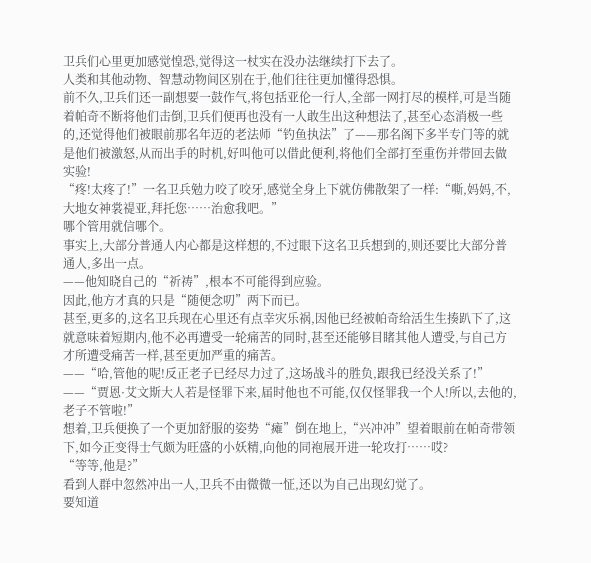卫兵们心里更加感觉惶恐,觉得这一杖实在没办法继续打下去了。
人类和其他动物、智慧动物间区别在于,他们往往更加懂得恐惧。
前不久,卫兵们还一副想要一鼓作气,将包括亚伦一行人,全部一网打尽的模样,可是当随着帕奇不断将他们击倒,卫兵们便再也没有一人敢生出这种想法了,甚至心态消极一些的,还觉得他们被眼前那名年迈的老法师“钓鱼执法”了——那名阁下多半专门等的就是他们被激怒,从而出手的时机,好叫他可以借此便利,将他们全部打至重伤并带回去做实验!
“疼!太疼了!”一名卫兵勉力咬了咬牙,感觉全身上下就仿佛散架了一样:“嘶,妈妈,不,大地女神裳禔亚,拜托您……治愈我吧。”
哪个管用就信哪个。
事实上,大部分普通人内心都是这样想的,不过眼下这名卫兵想到的,则还要比大部分普通人,多出一点。
——他知晓自己的“祈祷”,根本不可能得到应验。
因此,他方才真的只是“随便念叨”两下而已。
甚至,更多的,这名卫兵现在心里还有点幸灾乐祸,因他已经被帕奇给活生生揍趴下了,这就意味着短期内,他不必再遭受一轮痛苦的同时,甚至还能够目睹其他人遭受,与自己方才所遭受痛苦一样,甚至更加严重的痛苦。
——“哈,管他的呢!反正老子已经尽力过了,这场战斗的胜负,跟我已经没关系了!”
——“贾恩·艾文斯大人若是怪罪下来,届时他也不可能,仅仅怪罪我一个人!所以,去他的,老子不管啦!”
想着,卫兵便换了一个更加舒服的姿势“瘫”倒在地上,“兴冲冲”望着眼前在帕奇带领下,如今正变得士气颇为旺盛的小妖精,向他的同袍展开进一轮攻打……哎?
“等等,他是?”
看到人群中忽然冲出一人,卫兵不由微微一怔,还以为自己出现幻觉了。
要知道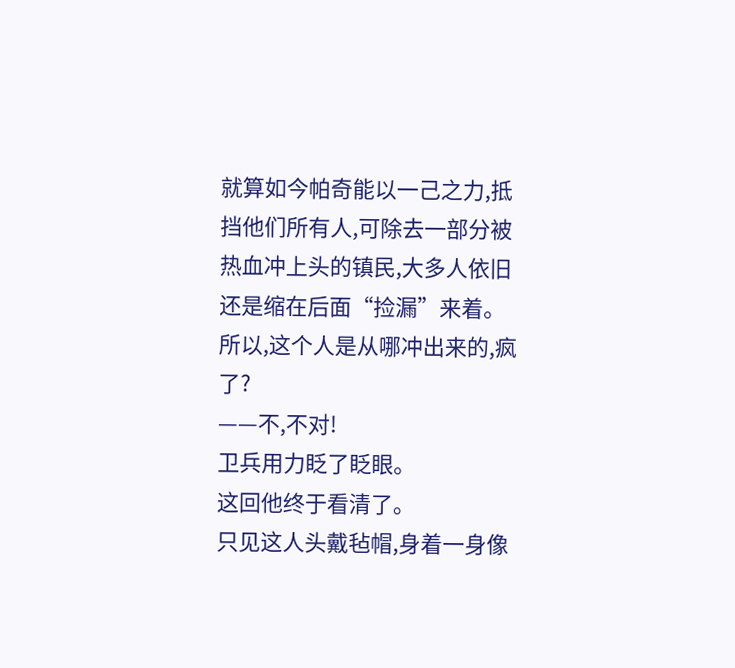就算如今帕奇能以一己之力,抵挡他们所有人,可除去一部分被热血冲上头的镇民,大多人依旧还是缩在后面“捡漏”来着。
所以,这个人是从哪冲出来的,疯了?
——不,不对!
卫兵用力眨了眨眼。
这回他终于看清了。
只见这人头戴毡帽,身着一身像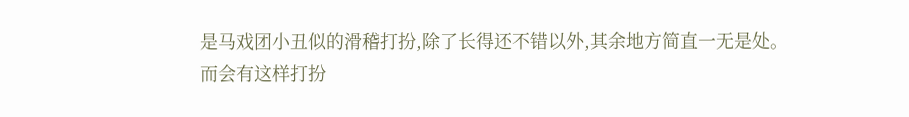是马戏团小丑似的滑稽打扮,除了长得还不错以外,其余地方简直一无是处。
而会有这样打扮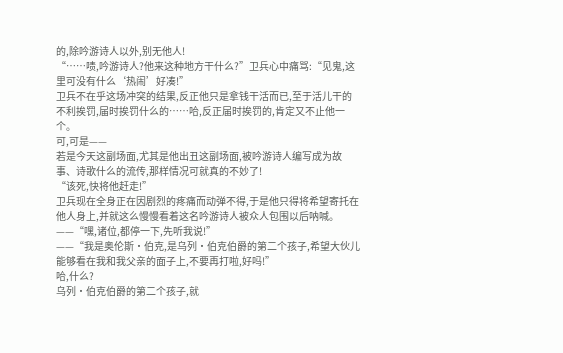的,除吟游诗人以外,别无他人!
“……啧,吟游诗人?他来这种地方干什么?”卫兵心中痛骂:“见鬼,这里可没有什么‘热闹’好凑!”
卫兵不在乎这场冲突的结果,反正他只是拿钱干活而已,至于活儿干的不利挨罚,届时挨罚什么的……哈,反正届时挨罚的,肯定又不止他一个。
可,可是——
若是今天这副场面,尤其是他出丑这副场面,被吟游诗人编写成为故事、诗歌什么的流传,那样情况可就真的不妙了!
“该死,快将他赶走!”
卫兵现在全身正在因剧烈的疼痛而动弹不得,于是他只得将希望寄托在他人身上,并就这么慢慢看着这名吟游诗人被众人包围以后呐喊。
——“嘿,诸位,都停一下,先听我说!”
——“我是奥伦斯·伯克,是乌列·伯克伯爵的第二个孩子,希望大伙儿能够看在我和我父亲的面子上,不要再打啦,好吗!”
哈,什么?
乌列·伯克伯爵的第二个孩子,就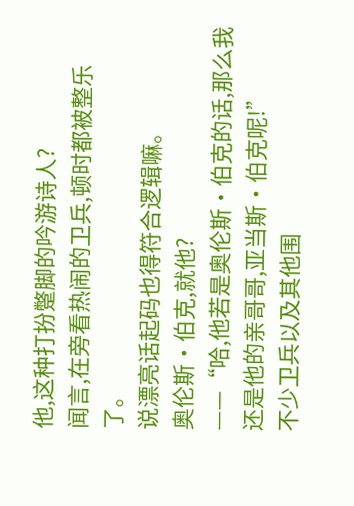他,这种打扮蹩脚的吟游诗人?
闻言,在旁看热闹的卫兵,顿时都被整乐了。
说漂亮话起码也得符合逻辑嘛。
奥伦斯·伯克,就他?
——“哈,他若是奥伦斯·伯克的话,那么我还是他的亲哥哥,亚当斯·伯克呢!”
不少卫兵以及其他围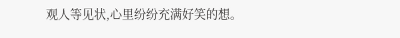观人等见状,心里纷纷充满好笑的想。